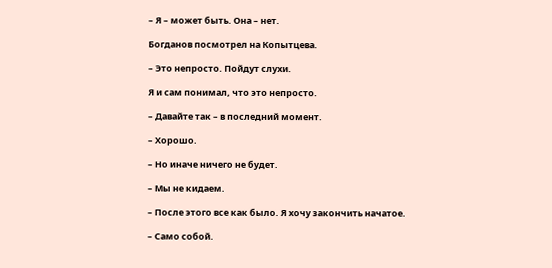– Я – может быть. Она – нет.

Богданов посмотрел на Копытцева.

– Это непросто. Пойдут слухи.

Я и сам понимал, что это непросто.

– Давайте так – в последний момент.

– Хорошо.

– Но иначе ничего не будет.

– Мы не кидаем.

– После этого все как было. Я хочу закончить начатое.

– Само собой.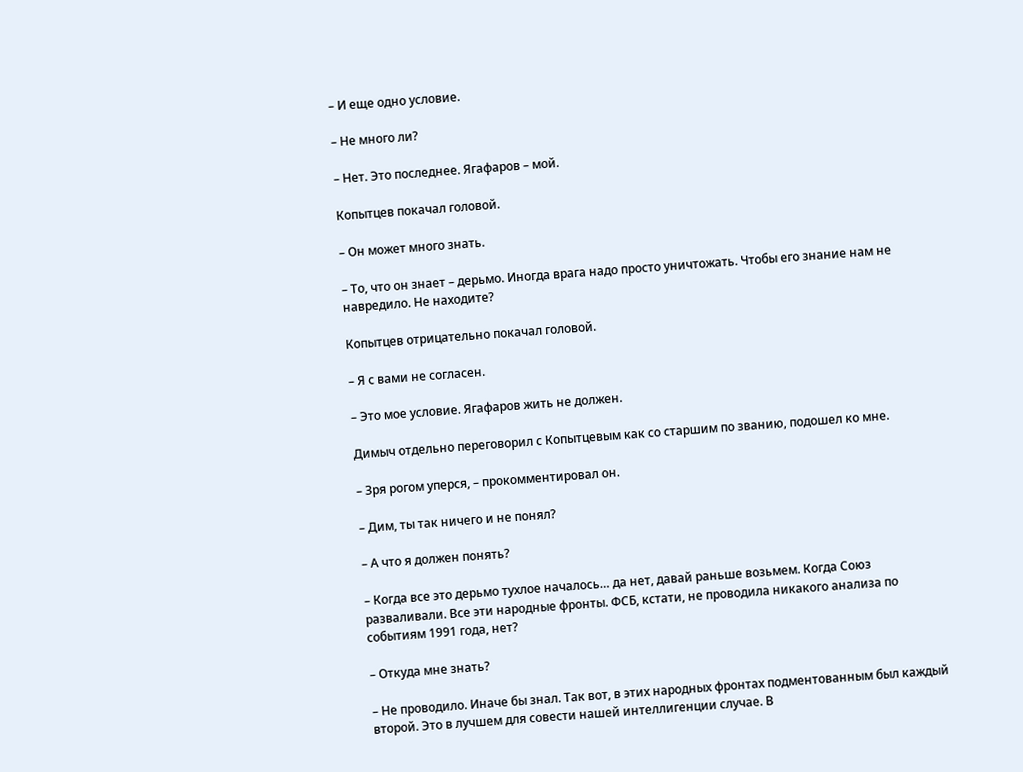– И еще одно условие.

– Не много ли?

– Нет. Это последнее. Ягафаров – мой.

Копытцев покачал головой.

– Он может много знать.

– То, что он знает – дерьмо. Иногда врага надо просто уничтожать. Чтобы его знание нам не навредило. Не находите?

Копытцев отрицательно покачал головой.

– Я с вами не согласен.

– Это мое условие. Ягафаров жить не должен.

Димыч отдельно переговорил с Копытцевым как со старшим по званию, подошел ко мне.

– Зря рогом уперся, – прокомментировал он.

– Дим, ты так ничего и не понял?

– А что я должен понять?

– Когда все это дерьмо тухлое началось… да нет, давай раньше возьмем. Когда Союз разваливали. Все эти народные фронты. ФСБ, кстати, не проводила никакого анализа по событиям 1991 года, нет?

– Откуда мне знать?

– Не проводило. Иначе бы знал. Так вот, в этих народных фронтах подментованным был каждый второй. Это в лучшем для совести нашей интеллигенции случае. В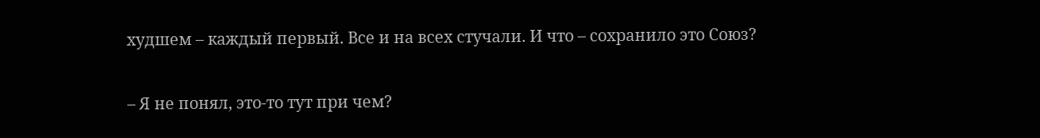худшем – каждый первый. Все и на всех стучали. И что – сохранило это Союз?

– Я не понял, это-то тут при чем?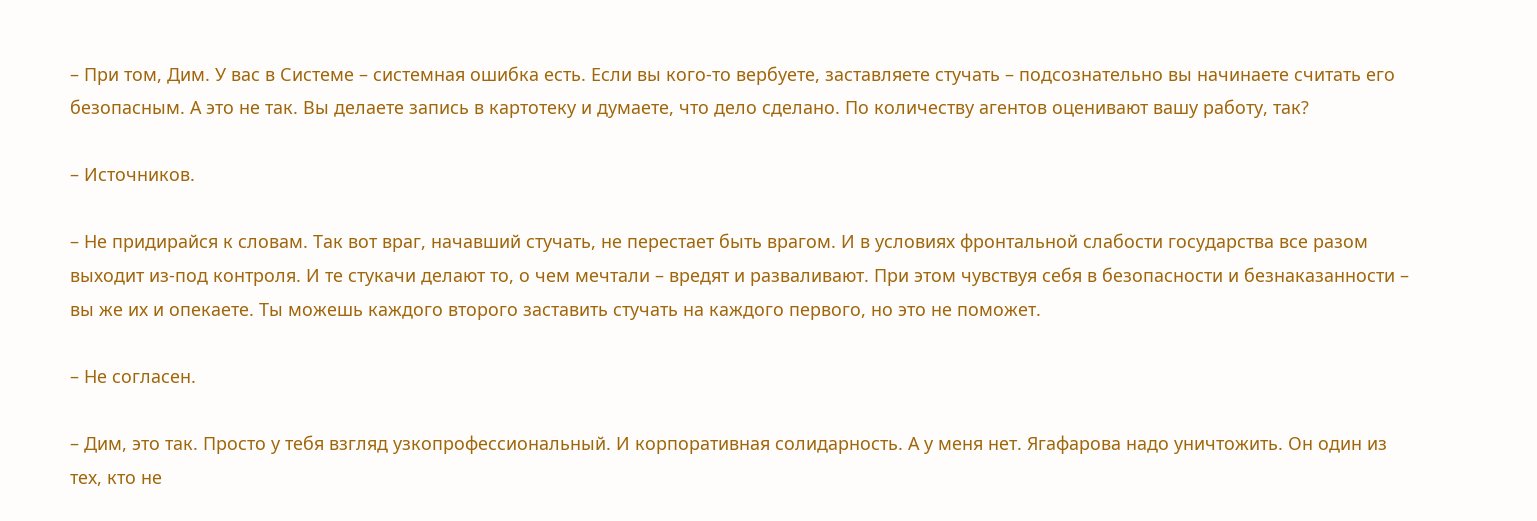– При том, Дим. У вас в Системе – системная ошибка есть. Если вы кого-то вербуете, заставляете стучать – подсознательно вы начинаете считать его безопасным. А это не так. Вы делаете запись в картотеку и думаете, что дело сделано. По количеству агентов оценивают вашу работу, так?

– Источников.

– Не придирайся к словам. Так вот враг, начавший стучать, не перестает быть врагом. И в условиях фронтальной слабости государства все разом выходит из-под контроля. И те стукачи делают то, о чем мечтали – вредят и разваливают. При этом чувствуя себя в безопасности и безнаказанности – вы же их и опекаете. Ты можешь каждого второго заставить стучать на каждого первого, но это не поможет.

– Не согласен.

– Дим, это так. Просто у тебя взгляд узкопрофессиональный. И корпоративная солидарность. А у меня нет. Ягафарова надо уничтожить. Он один из тех, кто не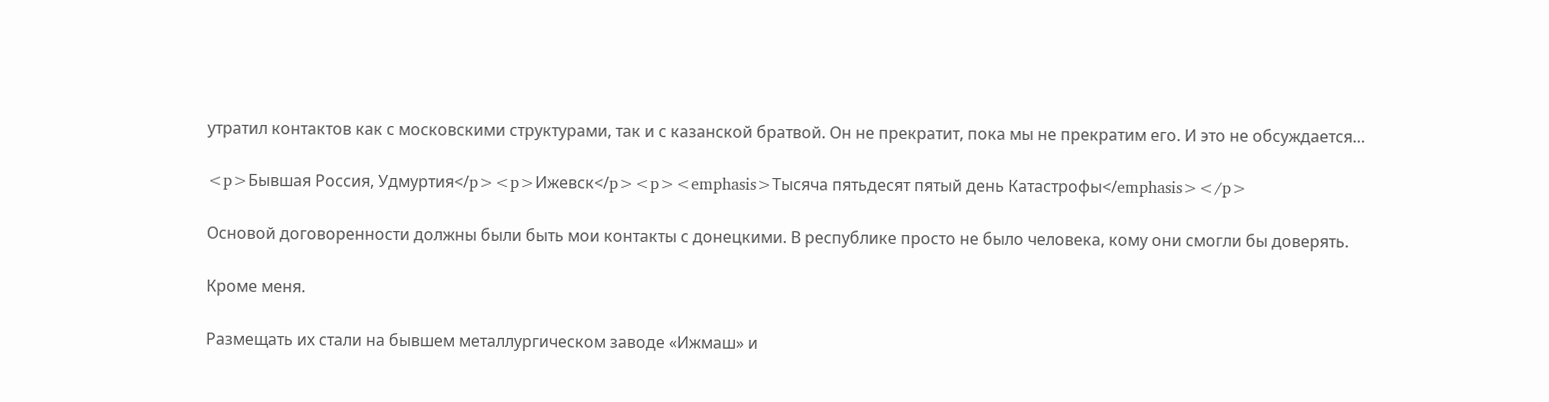утратил контактов как с московскими структурами, так и с казанской братвой. Он не прекратит, пока мы не прекратим его. И это не обсуждается…

<p>Бывшая Россия, Удмуртия</p><p>Ижевск</p><p><emphasis>Тысяча пятьдесят пятый день Катастрофы</emphasis></p>

Основой договоренности должны были быть мои контакты с донецкими. В республике просто не было человека, кому они смогли бы доверять.

Кроме меня.

Размещать их стали на бывшем металлургическом заводе «Ижмаш» и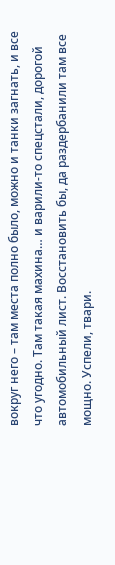вокруг него – там места полно было, можно и танки загнать, и все что угодно. Там такая махина… и варили-то спецстали, дорогой автомобильный лист. Восстановить бы, да раздербанили там все мощно. Успели, твари.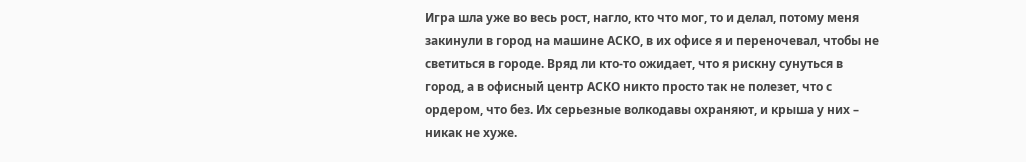Игра шла уже во весь рост, нагло, кто что мог, то и делал, потому меня закинули в город на машине АСКО, в их офисе я и переночевал, чтобы не светиться в городе. Вряд ли кто-то ожидает, что я рискну сунуться в город, а в офисный центр АСКО никто просто так не полезет, что с ордером, что без. Их серьезные волкодавы охраняют, и крыша у них – никак не хуже.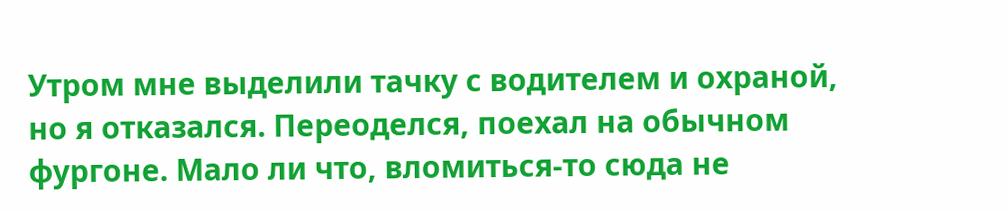Утром мне выделили тачку с водителем и охраной, но я отказался. Переоделся, поехал на обычном фургоне. Мало ли что, вломиться-то сюда не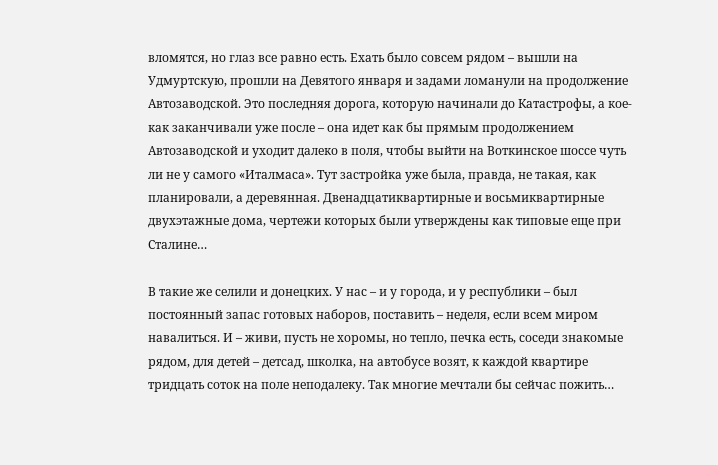вломятся, но глаз все равно есть. Ехать было совсем рядом – вышли на Удмуртскую, прошли на Девятого января и задами ломанули на продолжение Автозаводской. Это последняя дорога, которую начинали до Катастрофы, а кое-как заканчивали уже после – она идет как бы прямым продолжением Автозаводской и уходит далеко в поля, чтобы выйти на Воткинское шоссе чуть ли не у самого «Италмаса». Тут застройка уже была, правда, не такая, как планировали, а деревянная. Двенадцатиквартирные и восьмиквартирные двухэтажные дома, чертежи которых были утверждены как типовые еще при Сталине…

В такие же селили и донецких. У нас – и у города, и у республики – был постоянный запас готовых наборов, поставить – неделя, если всем миром навалиться. И – живи, пусть не хоромы, но тепло, печка есть, соседи знакомые рядом, для детей – детсад, школка, на автобусе возят, к каждой квартире тридцать соток на поле неподалеку. Так многие мечтали бы сейчас пожить…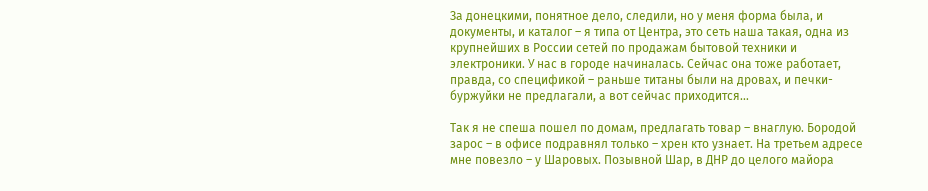За донецкими, понятное дело, следили, но у меня форма была, и документы, и каталог – я типа от Центра, это сеть наша такая, одна из крупнейших в России сетей по продажам бытовой техники и электроники. У нас в городе начиналась. Сейчас она тоже работает, правда, со спецификой – раньше титаны были на дровах, и печки-буржуйки не предлагали, а вот сейчас приходится…

Так я не спеша пошел по домам, предлагать товар – внаглую. Бородой зарос – в офисе подравнял только – хрен кто узнает. На третьем адресе мне повезло – у Шаровых. Позывной Шар, в ДНР до целого майора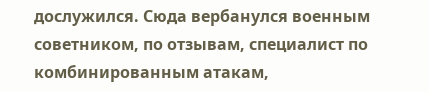дослужился. Сюда вербанулся военным советником, по отзывам, специалист по комбинированным атакам,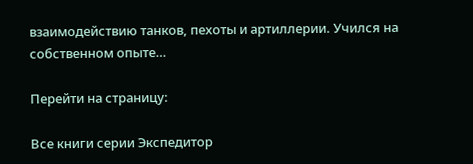взаимодействию танков, пехоты и артиллерии. Учился на собственном опыте…

Перейти на страницу:

Все книги серии Экспедитор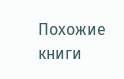Похожие книги